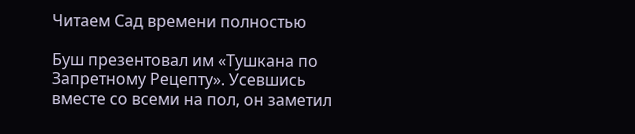Читаем Сад времени полностью

Буш презентовал им «Тушкана по Запретному Рецепту». Усевшись вместе со всеми на пол, он заметил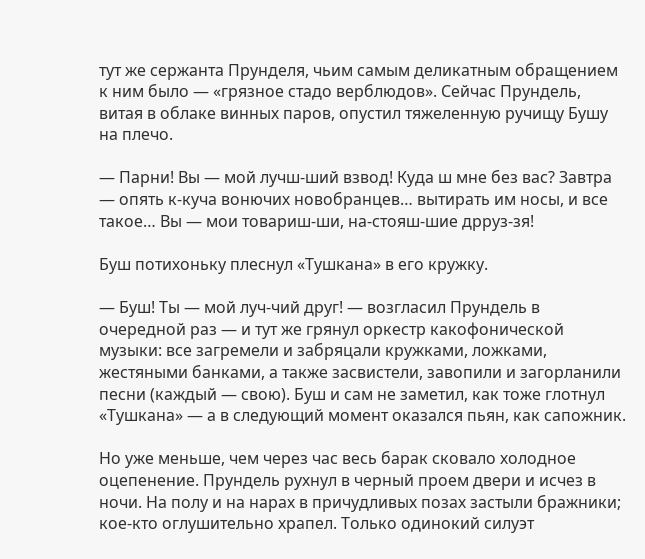тут же сержанта Прунделя, чьим самым деликатным обращением к ним было — «грязное стадо верблюдов». Сейчас Прундель, витая в облаке винных паров, опустил тяжеленную ручищу Бушу на плечо.

— Парни! Вы — мой лучш-ший взвод! Куда ш мне без вас? Завтра — опять к-куча вонючих новобранцев… вытирать им носы, и все такое… Вы — мои товариш-ши, на-стояш-шие дрруз-зя!

Буш потихоньку плеснул «Тушкана» в его кружку.

— Буш! Ты — мой луч-чий друг! — возгласил Прундель в очередной раз — и тут же грянул оркестр какофонической музыки: все загремели и забряцали кружками, ложками, жестяными банками, а также засвистели, завопили и загорланили песни (каждый — свою). Буш и сам не заметил, как тоже глотнул «Тушкана» — а в следующий момент оказался пьян, как сапожник.

Но уже меньше, чем через час весь барак сковало холодное оцепенение. Прундель рухнул в черный проем двери и исчез в ночи. На полу и на нарах в причудливых позах застыли бражники; кое-кто оглушительно храпел. Только одинокий силуэт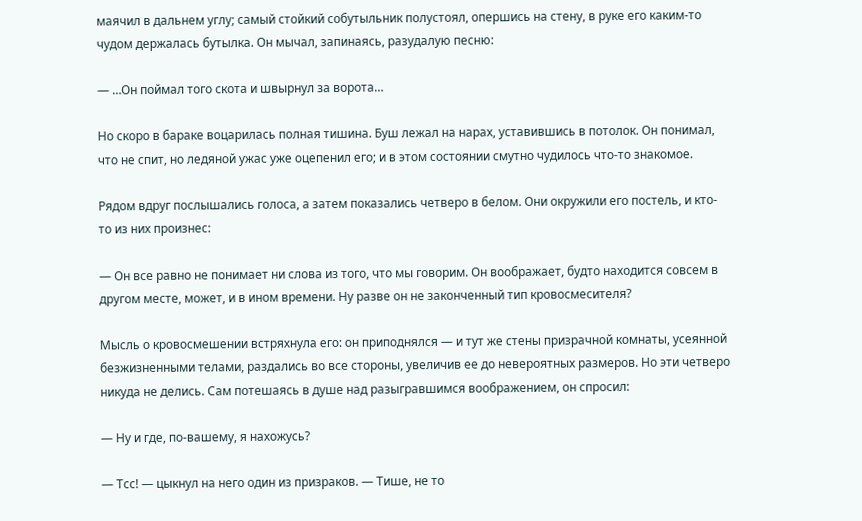маячил в дальнем углу; самый стойкий собутыльник полустоял, опершись на стену, в руке его каким-то чудом держалась бутылка. Он мычал, запинаясь, разудалую песню:

— …Он поймал того скота и швырнул за ворота…

Но скоро в бараке воцарилась полная тишина. Буш лежал на нарах, уставившись в потолок. Он понимал, что не спит, но ледяной ужас уже оцепенил его; и в этом состоянии смутно чудилось что-то знакомое.

Рядом вдруг послышались голоса, а затем показались четверо в белом. Они окружили его постель, и кто-то из них произнес:

— Он все равно не понимает ни слова из того, что мы говорим. Он воображает, будто находится совсем в другом месте, может, и в ином времени. Ну разве он не законченный тип кровосмесителя?

Мысль о кровосмешении встряхнула его: он приподнялся — и тут же стены призрачной комнаты, усеянной безжизненными телами, раздались во все стороны, увеличив ее до невероятных размеров. Но эти четверо никуда не делись. Сам потешаясь в душе над разыгравшимся воображением, он спросил:

— Ну и где, по-вашему, я нахожусь?

— Тсс! — цыкнул на него один из призраков. — Тише, не то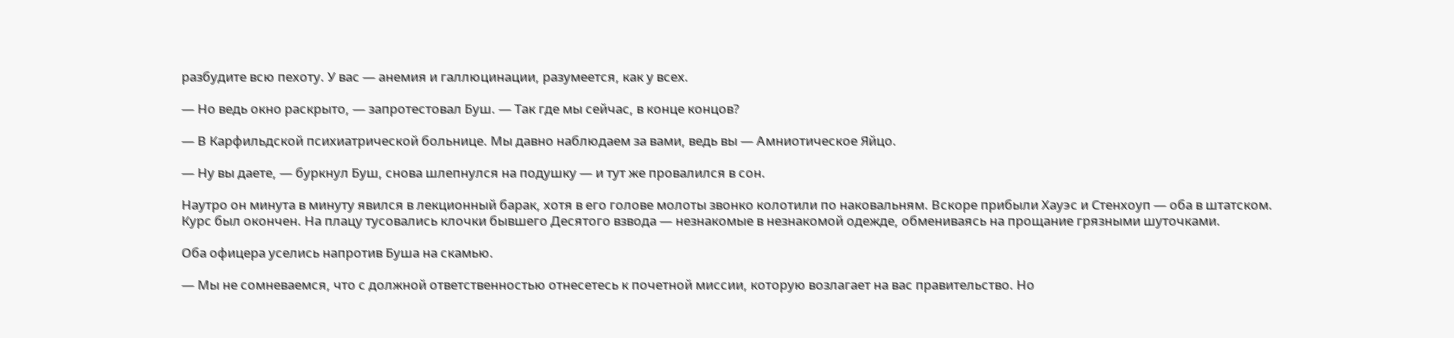разбудите всю пехоту. У вас — анемия и галлюцинации, разумеется, как у всех.

— Но ведь окно раскрыто, — запротестовал Буш. — Так где мы сейчас, в конце концов?

— В Карфильдской психиатрической больнице. Мы давно наблюдаем за вами, ведь вы — Амниотическое Яйцо.

— Ну вы даете, — буркнул Буш, снова шлепнулся на подушку — и тут же провалился в сон.

Наутро он минута в минуту явился в лекционный барак, хотя в его голове молоты звонко колотили по наковальням. Вскоре прибыли Хауэс и Стенхоуп — оба в штатском. Курс был окончен. На плацу тусовались клочки бывшего Десятого взвода — незнакомые в незнакомой одежде, обмениваясь на прощание грязными шуточками.

Оба офицера уселись напротив Буша на скамью.

— Мы не сомневаемся, что с должной ответственностью отнесетесь к почетной миссии, которую возлагает на вас правительство. Но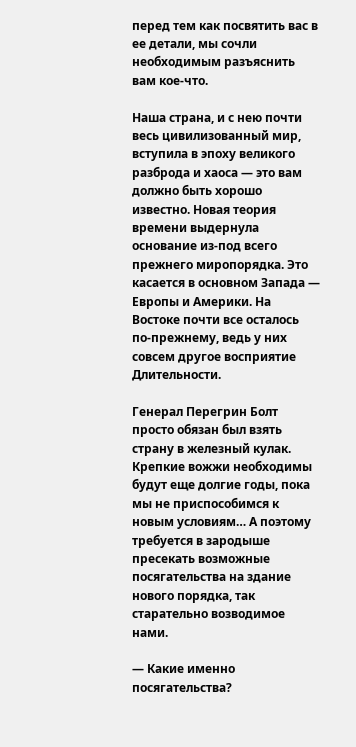перед тем как посвятить вас в ее детали, мы сочли необходимым разъяснить вам кое-что.

Наша страна, и с нею почти весь цивилизованный мир, вступила в эпоху великого разброда и хаоса — это вам должно быть хорошо известно. Новая теория времени выдернула основание из-под всего прежнего миропорядка. Это касается в основном Запада — Европы и Америки. На Востоке почти все осталось по-прежнему, ведь у них совсем другое восприятие Длительности.

Генерал Перегрин Болт просто обязан был взять страну в железный кулак. Крепкие вожжи необходимы будут еще долгие годы, пока мы не приспособимся к новым условиям… А поэтому требуется в зародыше пресекать возможные посягательства на здание нового порядка, так старательно возводимое нами.

— Какие именно посягательства?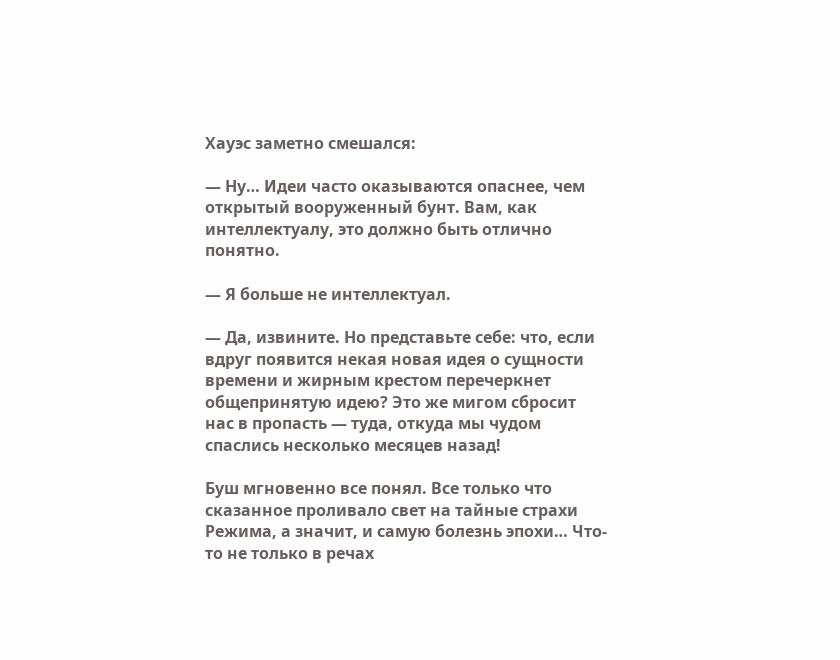Хауэс заметно смешался:

— Ну… Идеи часто оказываются опаснее, чем открытый вооруженный бунт. Вам, как интеллектуалу, это должно быть отлично понятно.

— Я больше не интеллектуал.

— Да, извините. Но представьте себе: что, если вдруг появится некая новая идея о сущности времени и жирным крестом перечеркнет общепринятую идею? Это же мигом сбросит нас в пропасть — туда, откуда мы чудом спаслись несколько месяцев назад!

Буш мгновенно все понял. Все только что сказанное проливало свет на тайные страхи Режима, а значит, и самую болезнь эпохи… Что-то не только в речах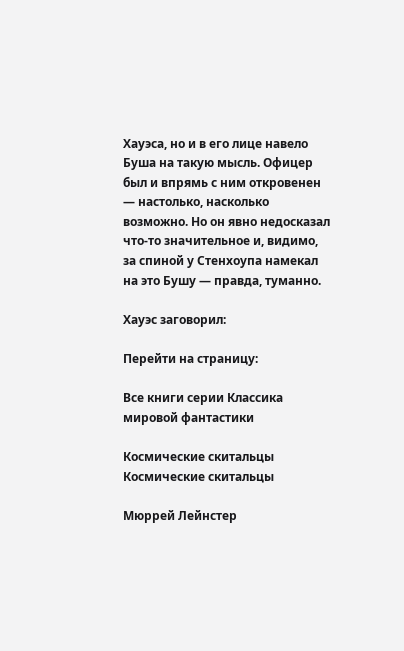Хауэса, но и в его лице навело Буша на такую мысль. Офицер был и впрямь с ним откровенен — настолько, насколько возможно. Но он явно недосказал что-то значительное и, видимо, за спиной у Стенхоупа намекал на это Бушу — правда, туманно.

Хауэс заговорил:

Перейти на страницу:

Все книги серии Классика мировой фантастики

Космические скитальцы
Космические скитальцы

Мюррей Лейнстер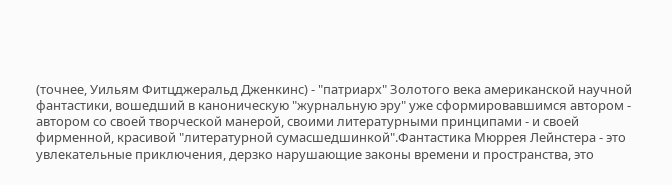(точнее, Уильям Фитцджеральд Дженкинс) - "патриарх" Золотого века американской научной фантастики, вошедший в каноническую "журнальную эру" уже сформировавшимся автором - автором со своей творческой манерой, своими литературными принципами - и своей фирменной, красивой "литературной сумасшедшинкой".Фантастика Мюррея Лейнстера - это увлекательные приключения, дерзко нарушающие законы времени и пространства, это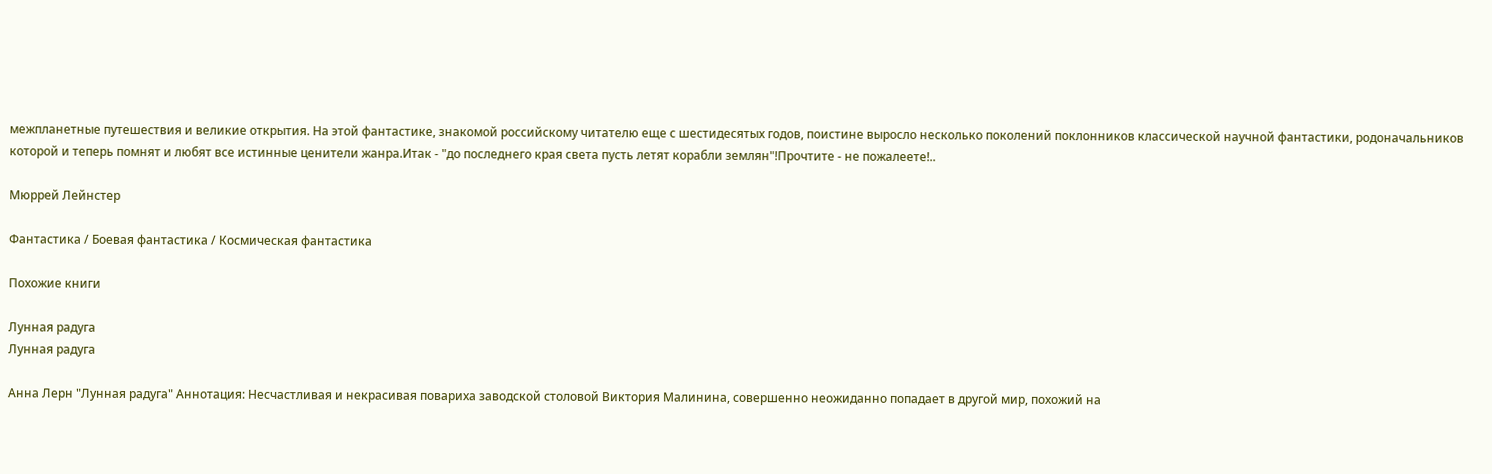межпланетные путешествия и великие открытия. На этой фантастике, знакомой российскому читателю еще с шестидесятых годов, поистине выросло несколько поколений поклонников классической научной фантастики, родоначальников которой и теперь помнят и любят все истинные ценители жанра.Итак - "до последнего края света пусть летят корабли землян"!Прочтите - не пожалеете!..

Мюррей Лейнстер

Фантастика / Боевая фантастика / Космическая фантастика

Похожие книги

Лунная радуга
Лунная радуга

Анна Лерн "Лунная радуга" Аннотация: Несчастливая и некрасивая повариха заводской столовой Виктория Малинина, совершенно неожиданно попадает в другой мир, похожий на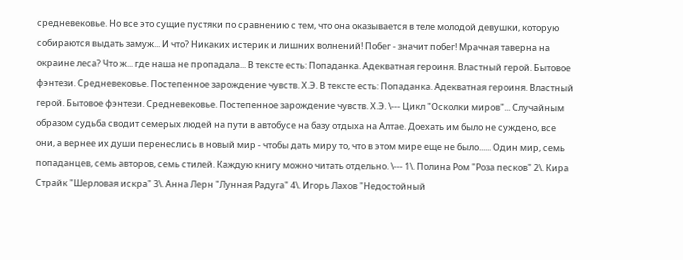средневековье. Но все это сущие пустяки по сравнению с тем, что она оказывается в теле молодой девушки, которую собираются выдать замуж... И что? Никаких истерик и лишних волнений! Побег - значит побег! Мрачная таверна на окраине леса? Что ж... где наша не пропадала... В тексте есть: Попаданка. Адекватная героиня. Властный герой. Бытовое фэнтези. Средневековье. Постепенное зарождение чувств. Х.Э. В тексте есть: Попаданка. Адекватная героиня. Властный герой. Бытовое фэнтези. Средневековье. Постепенное зарождение чувств. Х.Э. \--- Цикл "Осколки миров"... Случайным образом судьба сводит семерых людей на пути в автобусе на базу отдыха на Алтае. Доехать им было не суждено, все они, а вернее их души перенеслись в новый мир - чтобы дать миру то, что в этом мире еще не было...... Один мир, семь попаданцев, семь авторов, семь стилей. Каждую книгу можно читать отдельно. \--- 1\. Полина Ром "Роза песков" 2\. Кира Страйк "Шерловая искра" 3\. Анна Лерн "Лунная Радуга" 4\. Игорь Лахов "Недостойный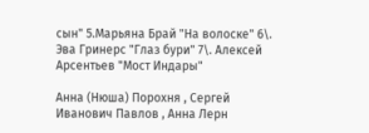сын" 5.Марьяна Брай "На волоске" 6\. Эва Гринерс "Глаз бури" 7\. Алексей Арсентьев "Мост Индары"

Анна (Нюша) Порохня , Сергей Иванович Павлов , Анна Лерн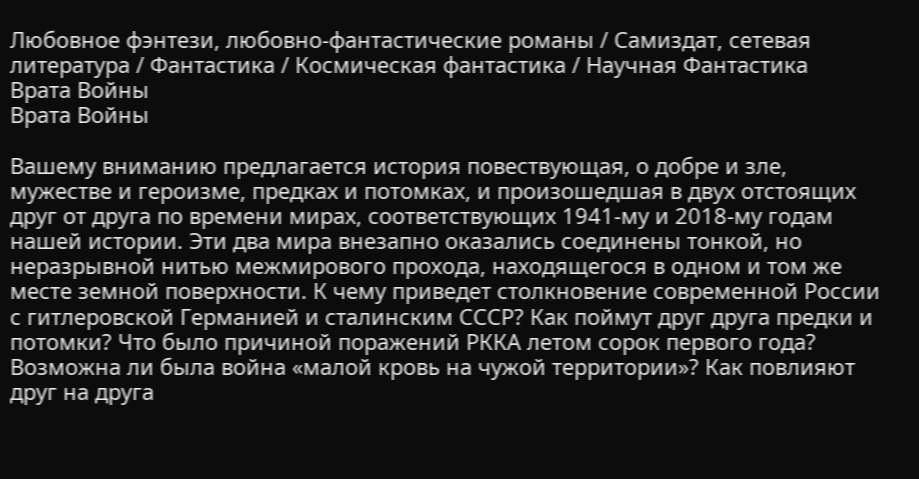Любовное фэнтези, любовно-фантастические романы / Самиздат, сетевая литература / Фантастика / Космическая фантастика / Научная Фантастика
Врата Войны
Врата Войны

Вашему вниманию предлагается история повествующая, о добре и зле, мужестве и героизме, предках и потомках, и произошедшая в двух отстоящих друг от друга по времени мирах, соответствующих 1941-му и 2018-му годам нашей истории. Эти два мира внезапно оказались соединены тонкой, но неразрывной нитью межмирового прохода, находящегося в одном и том же месте земной поверхности. К чему приведет столкновение современной России с гитлеровской Германией и сталинским СССР? Как поймут друг друга предки и потомки? Что было причиной поражений РККА летом сорок первого года? Возможна ли была война «малой кровь на чужой территории»? Как повлияют друг на друга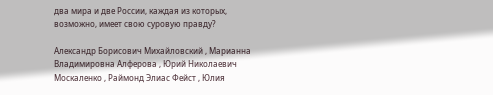два мира и две России, каждая из которых, возможно, имеет свою суровую правду?

Александр Борисович Михайловский , Марианна Владимировна Алферова , Юрий Николаевич Москаленко , Раймонд Элиас Фейст , Юлия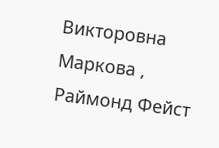Викторовна Маркова , Раймонд Фейст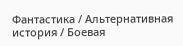Фантастика / Альтернативная история / Боевая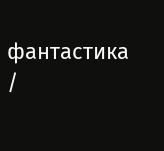фантастика /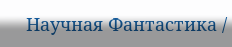Научная Фантастика /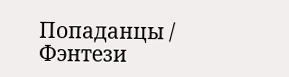Попаданцы / Фэнтези